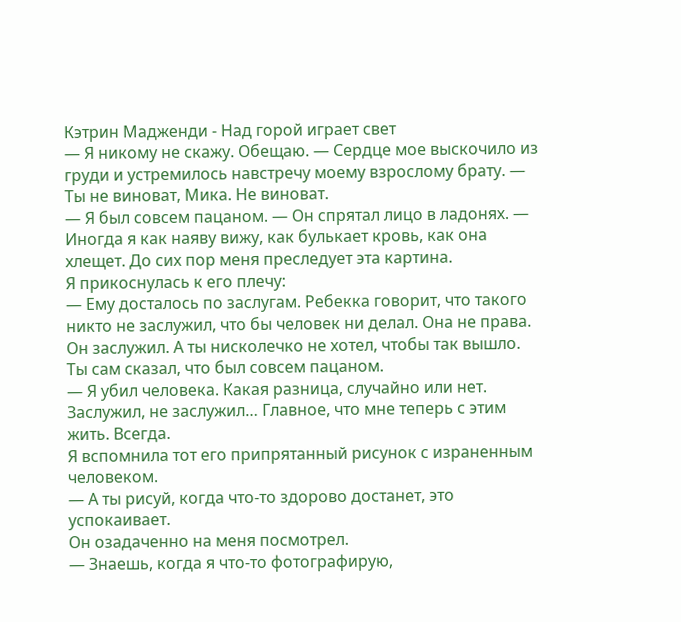Кэтрин Мадженди - Над горой играет свет
— Я никому не скажу. Обещаю. — Сердце мое выскочило из груди и устремилось навстречу моему взрослому брату. — Ты не виноват, Мика. Не виноват.
— Я был совсем пацаном. — Он спрятал лицо в ладонях. — Иногда я как наяву вижу, как булькает кровь, как она хлещет. До сих пор меня преследует эта картина.
Я прикоснулась к его плечу:
— Ему досталось по заслугам. Ребекка говорит, что такого никто не заслужил, что бы человек ни делал. Она не права. Он заслужил. А ты нисколечко не хотел, чтобы так вышло. Ты сам сказал, что был совсем пацаном.
— Я убил человека. Какая разница, случайно или нет. Заслужил, не заслужил… Главное, что мне теперь с этим жить. Всегда.
Я вспомнила тот его припрятанный рисунок с израненным человеком.
— А ты рисуй, когда что-то здорово достанет, это успокаивает.
Он озадаченно на меня посмотрел.
— Знаешь, когда я что-то фотографирую,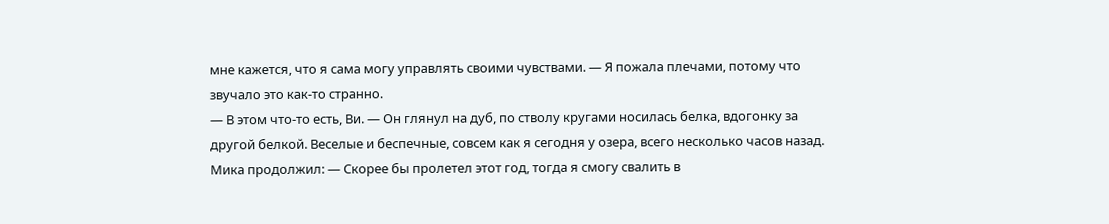мне кажется, что я сама могу управлять своими чувствами. — Я пожала плечами, потому что звучало это как-то странно.
— В этом что-то есть, Ви. — Он глянул на дуб, по стволу кругами носилась белка, вдогонку за другой белкой. Веселые и беспечные, совсем как я сегодня у озера, всего несколько часов назад. Мика продолжил: — Скорее бы пролетел этот год, тогда я смогу свалить в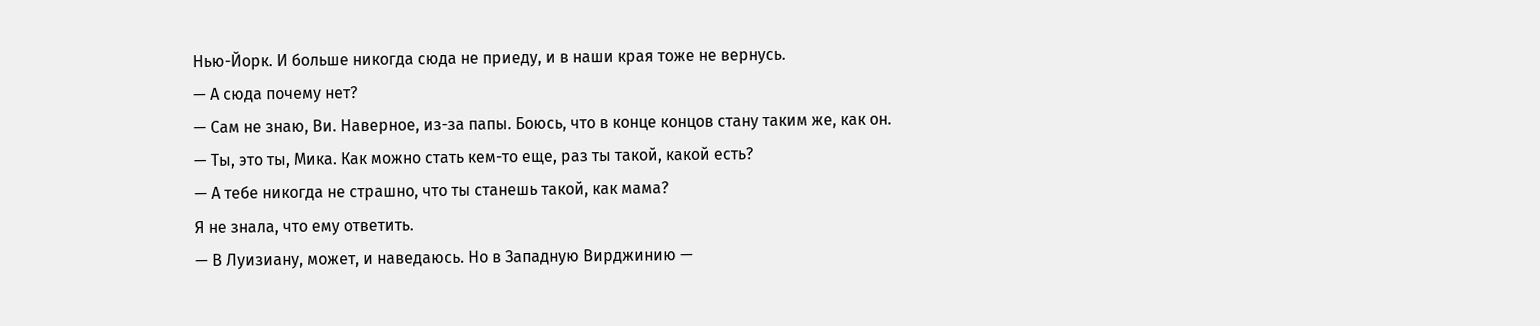Нью-Йорк. И больше никогда сюда не приеду, и в наши края тоже не вернусь.
— А сюда почему нет?
— Сам не знаю, Ви. Наверное, из-за папы. Боюсь, что в конце концов стану таким же, как он.
— Ты, это ты, Мика. Как можно стать кем-то еще, раз ты такой, какой есть?
— А тебе никогда не страшно, что ты станешь такой, как мама?
Я не знала, что ему ответить.
— В Луизиану, может, и наведаюсь. Но в Западную Вирджинию —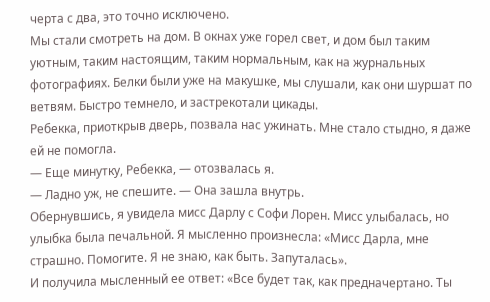черта с два, это точно исключено.
Мы стали смотреть на дом. В окнах уже горел свет, и дом был таким уютным, таким настоящим, таким нормальным, как на журнальных фотографиях. Белки были уже на макушке, мы слушали, как они шуршат по ветвям. Быстро темнело, и застрекотали цикады.
Ребекка, приоткрыв дверь, позвала нас ужинать. Мне стало стыдно, я даже ей не помогла.
— Еще минутку, Ребекка, — отозвалась я.
— Ладно уж, не спешите. — Она зашла внутрь.
Обернувшись, я увидела мисс Дарлу с Софи Лорен. Мисс улыбалась, но улыбка была печальной. Я мысленно произнесла: «Мисс Дарла, мне страшно. Помогите. Я не знаю, как быть. Запуталась».
И получила мысленный ее ответ: «Все будет так, как предначертано. Ты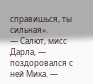справишься, ты сильная».
— Салют, мисс Дарла, — поздоровался с ней Мика. —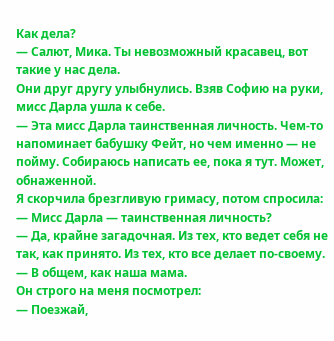Как дела?
— Салют, Мика. Ты невозможный красавец, вот такие у нас дела.
Они друг другу улыбнулись. Взяв Софию на руки, мисс Дарла ушла к себе.
— Эта мисс Дарла таинственная личность. Чем-то напоминает бабушку Фейт, но чем именно — не пойму. Собираюсь написать ее, пока я тут. Может, обнаженной.
Я скорчила брезгливую гримасу, потом спросила:
— Мисс Дарла — таинственная личность?
— Да, крайне загадочная. Из тех, кто ведет себя не так, как принято. Из тех, кто все делает по-своему.
— В общем, как наша мама.
Он строго на меня посмотрел:
— Поезжай,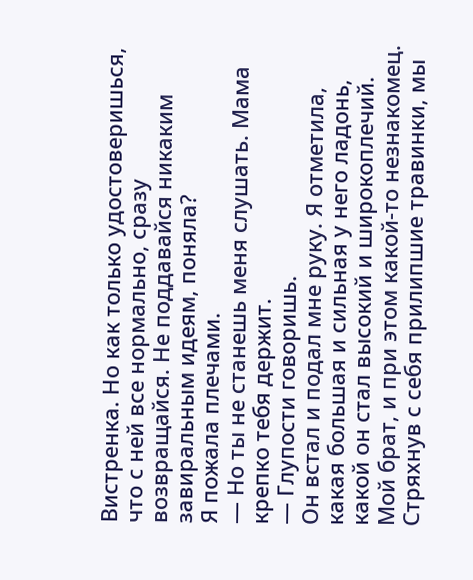Вистренка. Но как только удостоверишься, что с ней все нормально, сразу возвращайся. Не поддавайся никаким завиральным идеям, поняла?
Я пожала плечами.
— Но ты не станешь меня слушать. Мама крепко тебя держит.
— Глупости говоришь.
Он встал и подал мне руку. Я отметила, какая большая и сильная у него ладонь, какой он стал высокий и широкоплечий. Мой брат, и при этом какой-то незнакомец. Стряхнув с себя прилипшие травинки, мы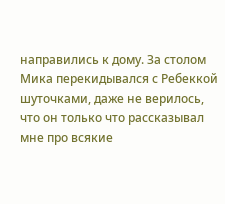направились к дому. За столом Мика перекидывался с Ребеккой шуточками, даже не верилось, что он только что рассказывал мне про всякие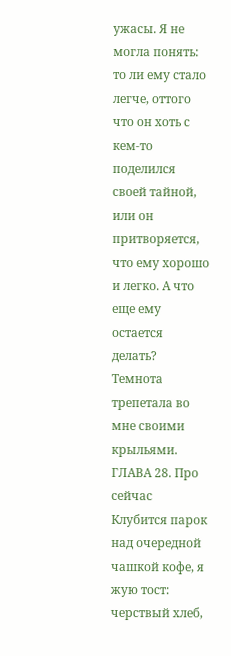ужасы. Я не могла понять: то ли ему стало легче, оттого что он хоть с кем-то поделился своей тайной, или он притворяется, что ему хорошо и легко. А что еще ему остается делать? Темнота трепетала во мне своими крыльями.
ГЛАВА 28. Про сейчас
Клубится парок над очередной чашкой кофе, я жую тост: черствый хлеб,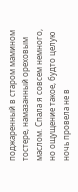поджаренный в старом мамином тостере, намазанный ореховым маслом. Спала я совсем немного, но ощущение такое, будто целую ночь провела не в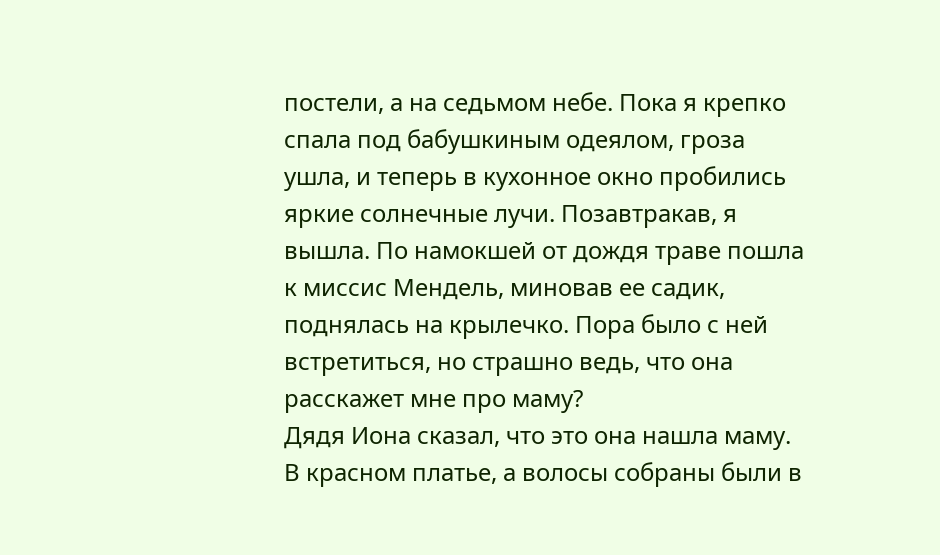постели, а на седьмом небе. Пока я крепко спала под бабушкиным одеялом, гроза ушла, и теперь в кухонное окно пробились яркие солнечные лучи. Позавтракав, я вышла. По намокшей от дождя траве пошла к миссис Мендель, миновав ее садик, поднялась на крылечко. Пора было с ней встретиться, но страшно ведь, что она расскажет мне про маму?
Дядя Иона сказал, что это она нашла маму. В красном платье, а волосы собраны были в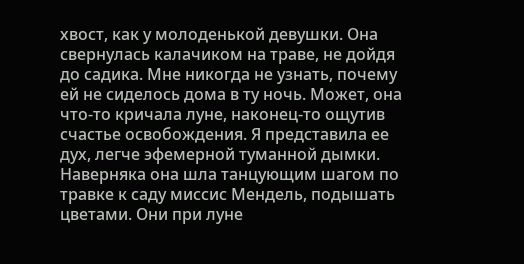хвост, как у молоденькой девушки. Она свернулась калачиком на траве, не дойдя до садика. Мне никогда не узнать, почему ей не сиделось дома в ту ночь. Может, она что-то кричала луне, наконец-то ощутив счастье освобождения. Я представила ее дух, легче эфемерной туманной дымки.
Наверняка она шла танцующим шагом по травке к саду миссис Мендель, подышать цветами. Они при луне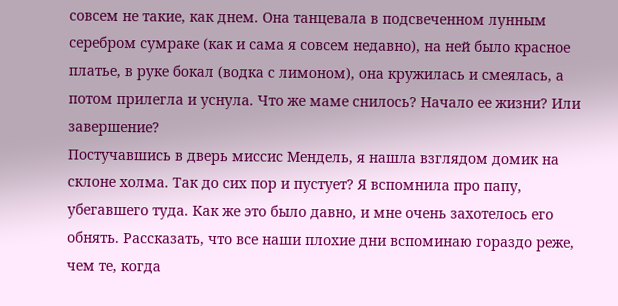совсем не такие, как днем. Она танцевала в подсвеченном лунным серебром сумраке (как и сама я совсем недавно), на ней было красное платье, в руке бокал (водка с лимоном), она кружилась и смеялась, а потом прилегла и уснула. Что же маме снилось? Начало ее жизни? Или завершение?
Постучавшись в дверь миссис Мендель, я нашла взглядом домик на склоне холма. Так до сих пор и пустует? Я вспомнила про папу, убегавшего туда. Как же это было давно, и мне очень захотелось его обнять. Рассказать, что все наши плохие дни вспоминаю гораздо реже, чем те, когда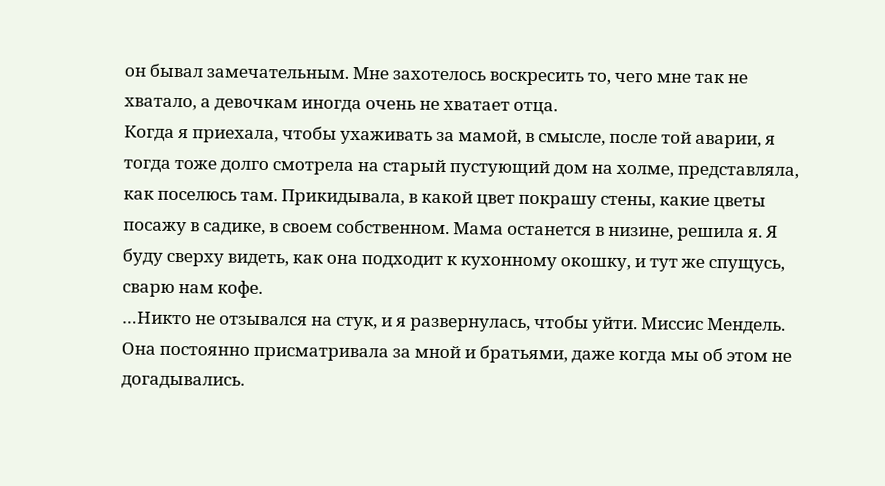он бывал замечательным. Мне захотелось воскресить то, чего мне так не хватало, а девочкам иногда очень не хватает отца.
Когда я приехала, чтобы ухаживать за мамой, в смысле, после той аварии, я тогда тоже долго смотрела на старый пустующий дом на холме, представляла, как поселюсь там. Прикидывала, в какой цвет покрашу стены, какие цветы посажу в садике, в своем собственном. Мама останется в низине, решила я. Я буду сверху видеть, как она подходит к кухонному окошку, и тут же спущусь, сварю нам кофе.
…Никто не отзывался на стук, и я развернулась, чтобы уйти. Миссис Мендель. Она постоянно присматривала за мной и братьями, даже когда мы об этом не догадывались.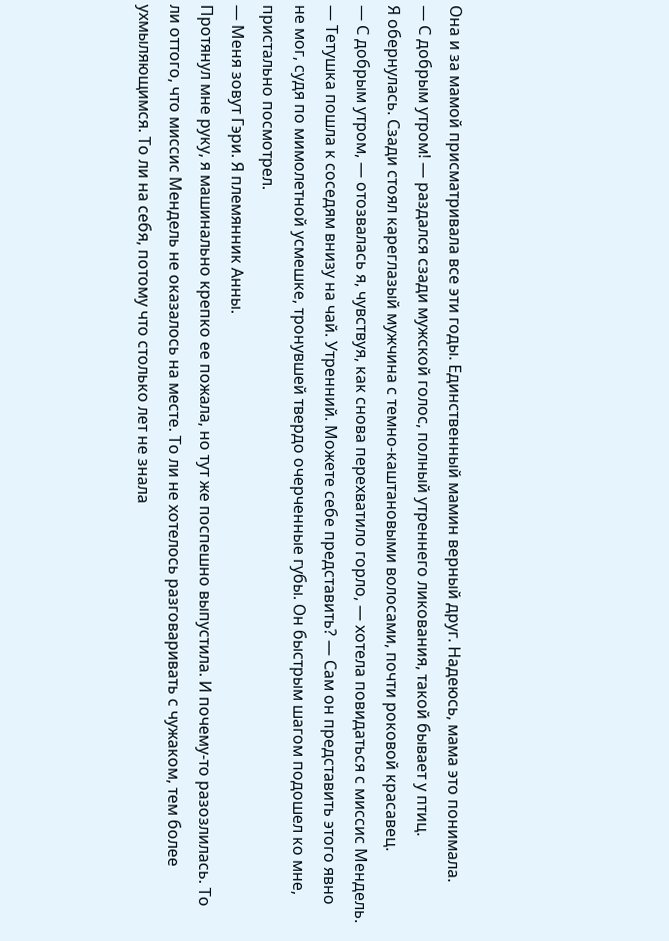Она и за мамой присматривала все эти годы. Единственный мамин верный друг. Надеюсь, мама это понимала.
— С добрым утром! — раздался сзади мужской голос, полный утреннего ликования, такой бывает у птиц.
Я обернулась. Сзади стоял кареглазый мужчина с темно-каштановыми волосами, почти роковой красавец.
— С добрым утром, — отозвалась я, чувствуя, как снова перехватило горло, — хотела повидаться с миссис Мендель.
— Тетушка пошла к соседям внизу на чай. Утренний. Можете себе представить? — Сам он представить этого явно не мог, судя по мимолетной усмешке, тронувшей твердо очерченные губы. Он быстрым шагом подошел ко мне, пристально посмотрел.
— Меня зовут Гэри. Я племянник Анны.
Протянул мне руку, я машинально крепко ее пожала, но тут же поспешно выпустила. И почему-то разозлилась. То ли оттого, что миссис Мендель не оказалось на месте. То ли не хотелось разговаривать с чужаком, тем более ухмыляющимся. То ли на себя, потому что столько лет не знала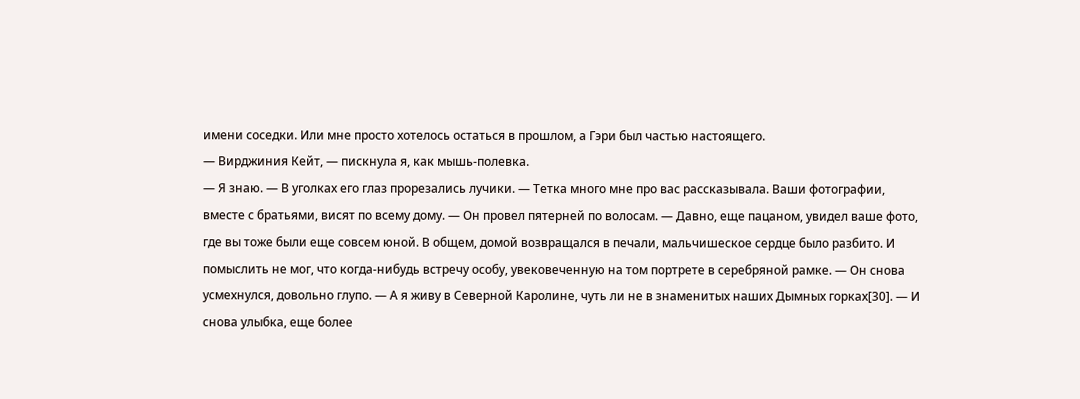имени соседки. Или мне просто хотелось остаться в прошлом, а Гэри был частью настоящего.
— Вирджиния Кейт, — пискнула я, как мышь-полевка.
— Я знаю. — В уголках его глаз прорезались лучики. — Тетка много мне про вас рассказывала. Ваши фотографии, вместе с братьями, висят по всему дому. — Он провел пятерней по волосам. — Давно, еще пацаном, увидел ваше фото, где вы тоже были еще совсем юной. В общем, домой возвращался в печали, мальчишеское сердце было разбито. И помыслить не мог, что когда-нибудь встречу особу, увековеченную на том портрете в серебряной рамке. — Он снова усмехнулся, довольно глупо. — А я живу в Северной Каролине, чуть ли не в знаменитых наших Дымных горках[30]. — И снова улыбка, еще более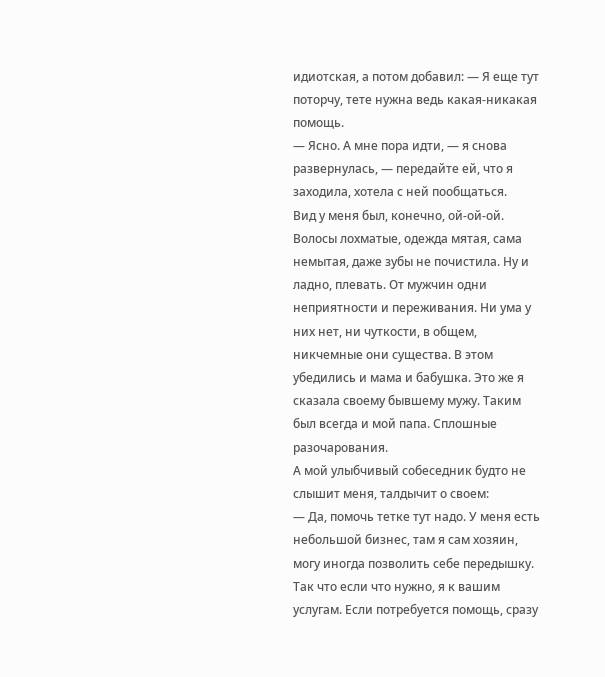идиотская, а потом добавил: — Я еще тут поторчу, тете нужна ведь какая-никакая помощь.
— Ясно. А мне пора идти, — я снова развернулась, — передайте ей, что я заходила, хотела с ней пообщаться.
Вид у меня был, конечно, ой-ой-ой. Волосы лохматые, одежда мятая, сама немытая, даже зубы не почистила. Ну и ладно, плевать. От мужчин одни неприятности и переживания. Ни ума у них нет, ни чуткости, в общем, никчемные они существа. В этом убедились и мама и бабушка. Это же я сказала своему бывшему мужу. Таким был всегда и мой папа. Сплошные разочарования.
А мой улыбчивый собеседник будто не слышит меня, талдычит о своем:
— Да, помочь тетке тут надо. У меня есть небольшой бизнес, там я сам хозяин, могу иногда позволить себе передышку. Так что если что нужно, я к вашим услугам. Если потребуется помощь, сразу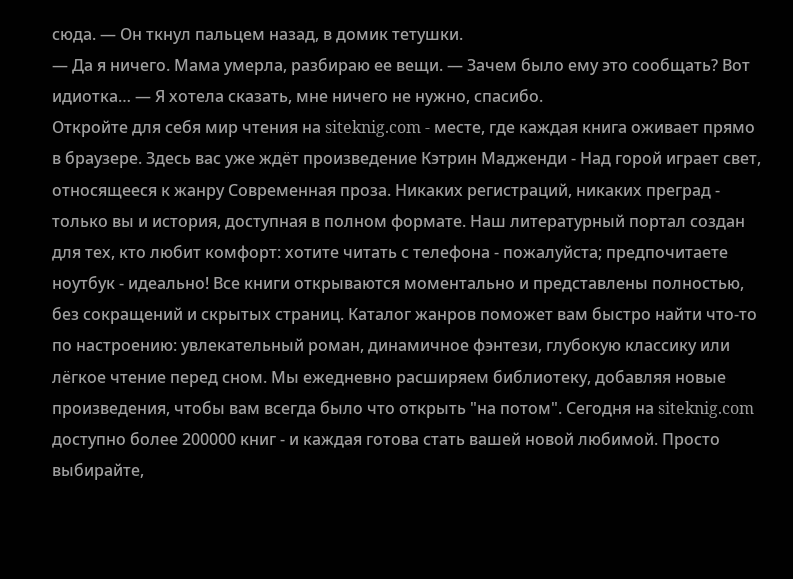сюда. — Он ткнул пальцем назад, в домик тетушки.
— Да я ничего. Мама умерла, разбираю ее вещи. — Зачем было ему это сообщать? Вот идиотка… — Я хотела сказать, мне ничего не нужно, спасибо.
Откройте для себя мир чтения на siteknig.com - месте, где каждая книга оживает прямо в браузере. Здесь вас уже ждёт произведение Кэтрин Мадженди - Над горой играет свет, относящееся к жанру Современная проза. Никаких регистраций, никаких преград - только вы и история, доступная в полном формате. Наш литературный портал создан для тех, кто любит комфорт: хотите читать с телефона - пожалуйста; предпочитаете ноутбук - идеально! Все книги открываются моментально и представлены полностью, без сокращений и скрытых страниц. Каталог жанров поможет вам быстро найти что-то по настроению: увлекательный роман, динамичное фэнтези, глубокую классику или лёгкое чтение перед сном. Мы ежедневно расширяем библиотеку, добавляя новые произведения, чтобы вам всегда было что открыть "на потом". Сегодня на siteknig.com доступно более 200000 книг - и каждая готова стать вашей новой любимой. Просто выбирайте,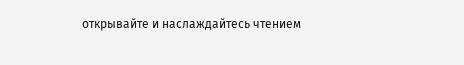открывайте и наслаждайтесь чтением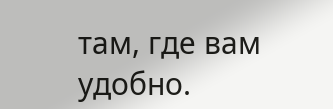там, где вам удобно.